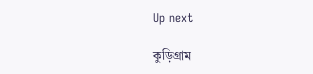Up next

কুড়িগ্রাম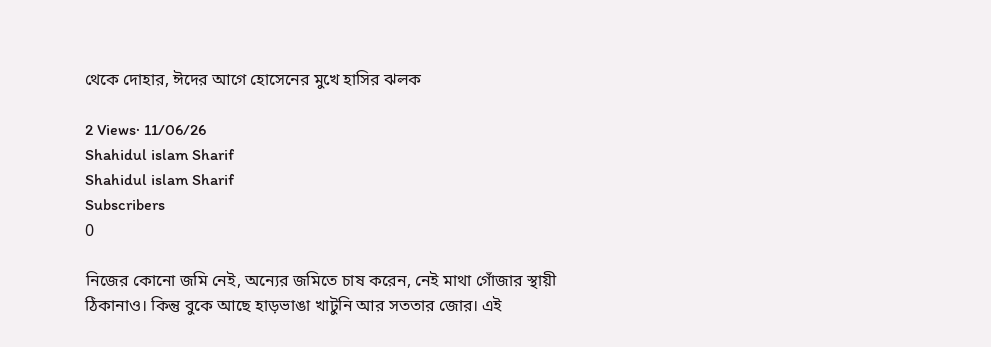থেকে দোহার, ঈদের আগে হোসেনের মুখে হাসির ঝলক

2 Views· 11/06/26
Shahidul islam Sharif
Shahidul islam Sharif
Subscribers
0

নিজের কোনো জমি নেই, অন্যের জমিতে চাষ করেন, নেই মাথা গোঁজার স্থায়ী ঠিকানাও। কিন্তু বুকে আছে হাড়ভাঙা খাটুনি আর সততার জোর। এই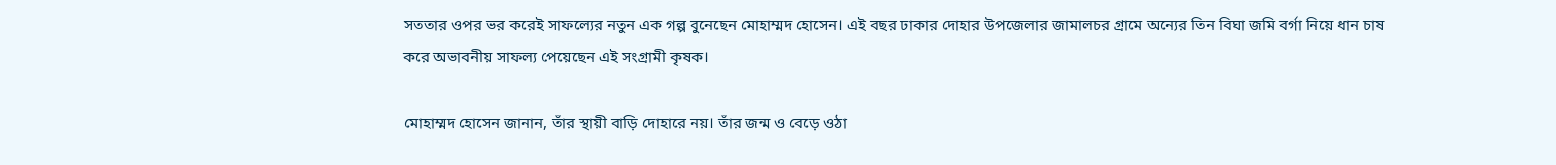সততার ওপর ভর করেই সাফল্যের নতুন এক গল্প বুনেছেন মোহাম্মদ হোসেন। এই বছর ঢাকার দোহার উপজেলার জামালচর গ্রামে অন্যের তিন বিঘা জমি বর্গা নিয়ে ধান চাষ করে অভাবনীয় সাফল্য পেয়েছেন এই সংগ্রামী কৃষক।

মোহাম্মদ হোসেন জানান, তাঁর স্থায়ী বাড়ি দোহারে নয়। তাঁর জন্ম ও বেড়ে ওঠা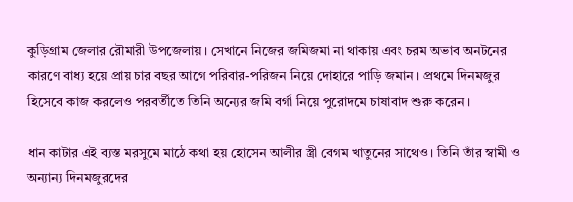কুড়িগ্রাম জেলার রৌমারী উপজেলায়। সেখানে নিজের জমিজমা না থাকায় এবং চরম অভাব অনটনের কারণে বাধ্য হয়ে প্রায় চার বছর আগে পরিবার-পরিজন নিয়ে দোহারে পাড়ি জমান। প্রথমে দিনমজুর হিসেবে কাজ করলেও পরবর্তীতে তিনি অন্যের জমি বর্গা নিয়ে পুরোদমে চাষাবাদ শুরু করেন।

ধান কাটার এই ব্যস্ত মরসুমে মাঠে কথা হয় হোসেন আলীর স্ত্রী বেগম খাতুনের সাথেও। তিনি তাঁর স্বামী ও অন্যান্য দিনমজুরদের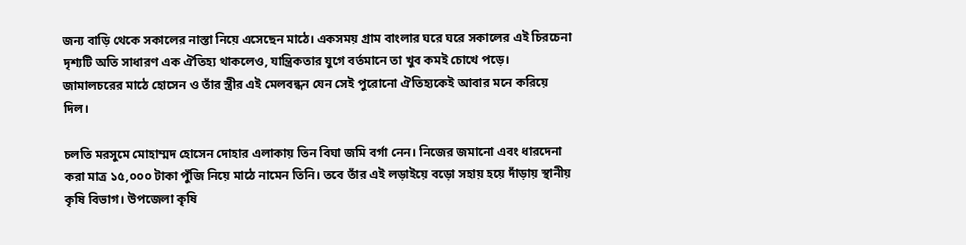জন্য বাড়ি থেকে সকালের নাস্তা নিয়ে এসেছেন মাঠে। একসময় গ্রাম বাংলার ঘরে ঘরে সকালের এই চিরচেনা দৃশ্যটি অতি সাধারণ এক ঐতিহ্য থাকলেও, যান্ত্রিকতার যুগে বর্তমানে তা খুব কমই চোখে পড়ে। জামালচরের মাঠে হোসেন ও তাঁর স্ত্রীর এই মেলবন্ধন যেন সেই পুরোনো ঐতিহ্যকেই আবার মনে করিয়ে দিল।

চলতি মরসুমে মোহাম্মদ হোসেন দোহার এলাকায় তিন বিঘা জমি বর্গা নেন। নিজের জমানো এবং ধারদেনা করা মাত্র ১৫,০০০ টাকা পুঁজি নিয়ে মাঠে নামেন তিনি। তবে তাঁর এই লড়াইয়ে বড়ো সহায় হয়ে দাঁড়ায় স্থানীয় কৃষি বিভাগ। উপজেলা কৃষি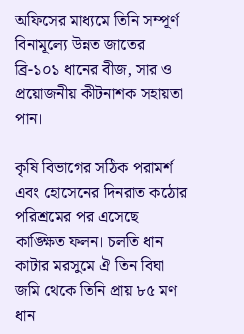অফিসের মাধ্যমে তিনি সম্পূর্ণ বিনামূল্যে উন্নত জাতের ব্রি-১০১ ধানের বীজ, সার ও প্রয়োজনীয় কীটনাশক সহায়তা পান।

কৃষি বিভাগের সঠিক পরামর্শ এবং হোসেনের দিনরাত কঠোর পরিশ্রমের পর এসেছে কাঙ্ক্ষিত ফলন। চলতি ধান কাটার মরসুমে ঐ তিন বিঘা জমি থেকে তিনি প্রায় ৮৫ মণ ধান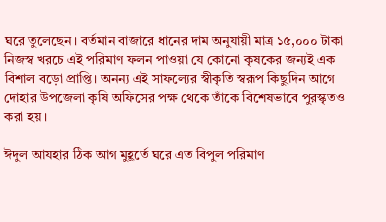ঘরে তুলেছেন। বর্তমান বাজারে ধানের দাম অনুযায়ী মাত্র ১৫,০০০ টাকা নিজস্ব খরচে এই পরিমাণ ফলন পাওয়া যে কোনো কৃষকের জন্যই এক বিশাল বড়ো প্রাপ্তি। অনন্য এই সাফল্যের স্বীকৃতি স্বরূপ কিছুদিন আগে দোহার উপজেলা কৃষি অফিসের পক্ষ থেকে তাঁকে বিশেষভাবে পুরস্কৃতও করা হয়।

ঈদুল আযহার ঠিক আগ মুহূর্তে ঘরে এত বিপুল পরিমাণ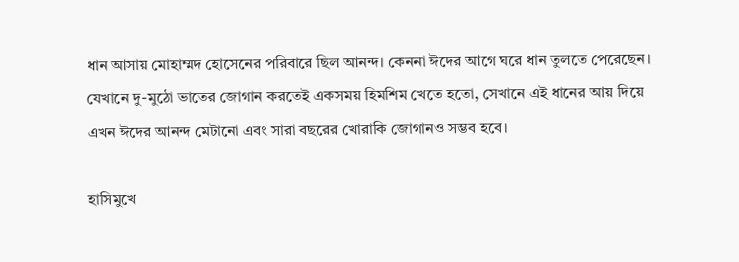ধান আসায় মোহাম্মদ হোসেনের পরিবারে ছিল আনন্দ। কেননা ঈদের আগে ঘরে ধান তুলতে পেরেছেন। যেখানে দু-মুঠো ভাতের জোগান করতেই একসময় হিমশিম খেতে হতো, সেখানে এই ধানের আয় দিয়ে এখন ঈদের আনন্দ মেটানো এবং সারা বছরের খোরাকি জোগানও সম্ভব হবে।

হাসিমুখে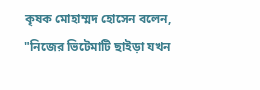কৃষক মোহাম্মদ হোসেন বলেন, "নিজের ভিটেমাটি ছাইড়া যখন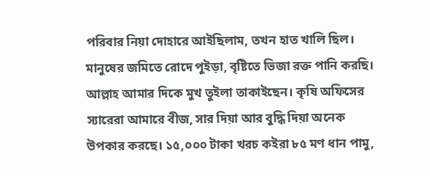পরিবার নিয়া দোহারে আইছিলাম, তখন হাত খালি ছিল। মানুষের জমিতে রোদে পুইড়া, বৃষ্টিতে ভিজা রক্ত পানি করছি। আল্লাহ আমার দিকে মুখ তুইলা তাকাইছেন। কৃষি অফিসের স্যারেরা আমারে বীজ, সার দিয়া আর বুদ্ধি দিয়া অনেক উপকার করছে। ১৫,০০০ টাকা খরচ কইরা ৮৫ মণ ধান পামু,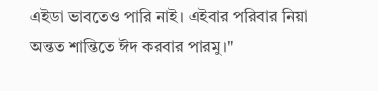এইডা ভাবতেও পারি নাই। এইবার পরিবার নিয়া অন্তত শান্তিতে ঈদ করবার পারমু।"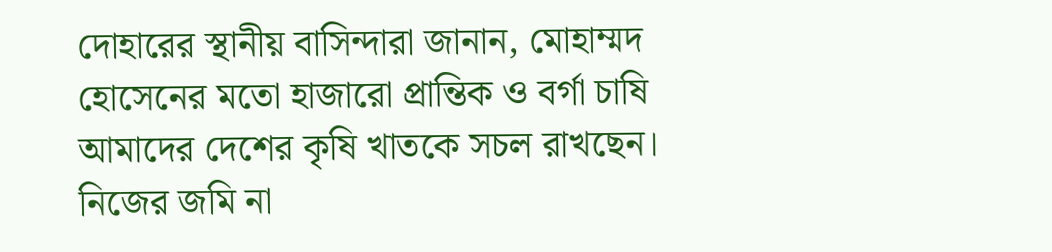দোহারের স্থানীয় বাসিন্দারা জানান, মোহাম্মদ হোসেনের মতো হাজারো প্রান্তিক ও বর্গা চাষি আমাদের দেশের কৃষি খাতকে সচল রাখছেন। নিজের জমি না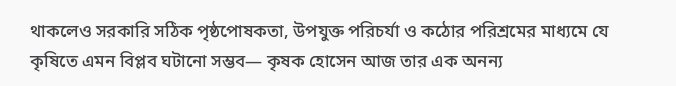থাকলেও সরকারি সঠিক পৃষ্ঠপোষকতা, উপযুক্ত পরিচর্যা ও কঠোর পরিশ্রমের মাধ্যমে যে কৃষিতে এমন বিপ্লব ঘটানো সম্ভব— কৃষক হোসেন আজ তার এক অনন্য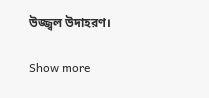উজ্জ্বল উদাহরণ।

Show more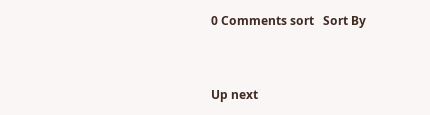0 Comments sort   Sort By


Up next